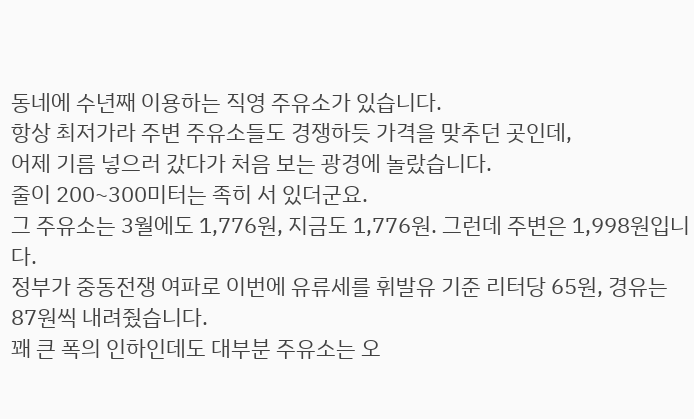동네에 수년째 이용하는 직영 주유소가 있습니다.
항상 최저가라 주변 주유소들도 경쟁하듯 가격을 맞추던 곳인데,
어제 기름 넣으러 갔다가 처음 보는 광경에 놀랐습니다.
줄이 200~300미터는 족히 서 있더군요.
그 주유소는 3월에도 1,776원, 지금도 1,776원. 그런데 주변은 1,998원입니다.
정부가 중동전쟁 여파로 이번에 유류세를 휘발유 기준 리터당 65원, 경유는 87원씩 내려줬습니다.
꽤 큰 폭의 인하인데도 대부분 주유소는 오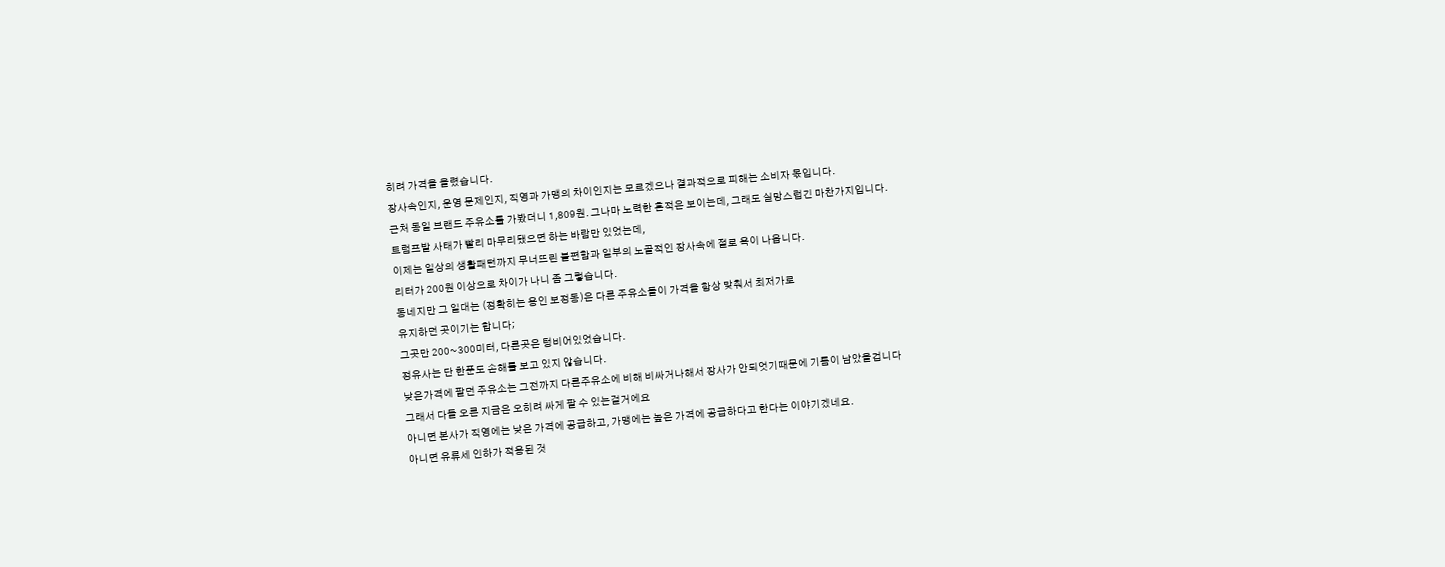히려 가격을 올렸습니다.
장사속인지, 운영 문제인지, 직영과 가맹의 차이인지는 모르겠으나 결과적으로 피해는 소비자 몫입니다.
근처 동일 브랜드 주유소를 가봤더니 1,809원. 그나마 노력한 흔적은 보이는데, 그래도 실망스럽긴 마찬가지입니다.
트럼프발 사태가 빨리 마무리됐으면 하는 바람만 있었는데,
이제는 일상의 생활패턴까지 무너뜨린 불편함과 일부의 노골적인 장사속에 절로 욕이 나옵니다.
리터가 200원 이상으로 차이가 나니 좀 그렇습니다.
동네지만 그 일대는 (정확히는 용인 보정동)은 다른 주유소들이 가격을 항상 맞춰서 최저가로
유지하던 곳이기는 합니다;
그곳만 200~300미터, 다른곳은 텅비어있었습니다.
정유사는 단 한푼도 손해를 보고 있지 않습니다.
낮은가격에 팔던 주유소는 그전까지 다른주유소에 비해 비싸거나해서 장사가 안되엇기때문에 기름이 남았을겁니다
그래서 다들 오른 지금은 오히려 싸게 팔 수 있는걸거에요
아니면 본사가 직영에는 낮은 가격에 공급하고, 가맹에는 높은 가격에 공급하다고 한다는 이야기겠네요.
아니면 유류세 인하가 적용된 것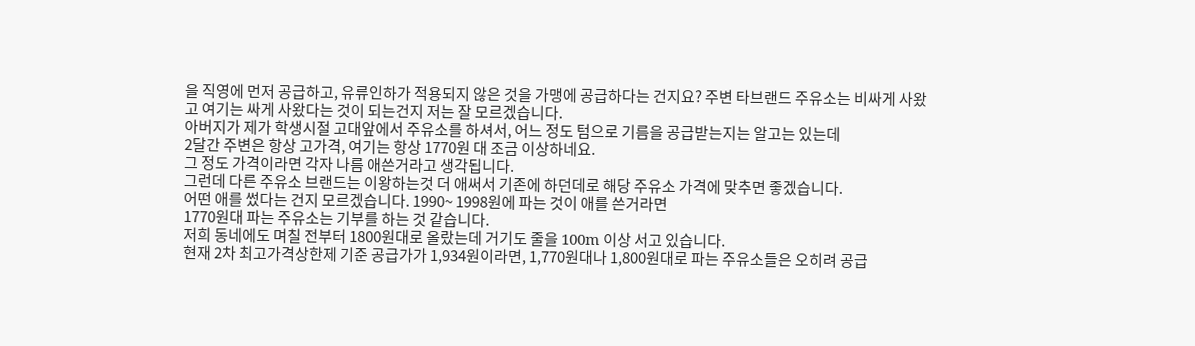을 직영에 먼저 공급하고, 유류인하가 적용되지 않은 것을 가맹에 공급하다는 건지요? 주변 타브랜드 주유소는 비싸게 사왔고 여기는 싸게 사왔다는 것이 되는건지 저는 잘 모르겠습니다.
아버지가 제가 학생시절 고대앞에서 주유소를 하셔서, 어느 정도 텀으로 기름을 공급받는지는 알고는 있는데
2달간 주변은 항상 고가격, 여기는 항상 1770원 대 조금 이상하네요.
그 정도 가격이라면 각자 나름 애쓴거라고 생각됩니다.
그런데 다른 주유소 브랜드는 이왕하는것 더 애써서 기존에 하던데로 해당 주유소 가격에 맞추면 좋겠습니다.
어떤 애를 썼다는 건지 모르겠습니다. 1990~ 1998원에 파는 것이 애를 쓴거라면
1770원대 파는 주유소는 기부를 하는 것 같습니다.
저희 동네에도 며칠 전부터 1800원대로 올랐는데 거기도 줄을 100m 이상 서고 있습니다.
현재 2차 최고가격상한제 기준 공급가가 1,934원이라면, 1,770원대나 1,800원대로 파는 주유소들은 오히려 공급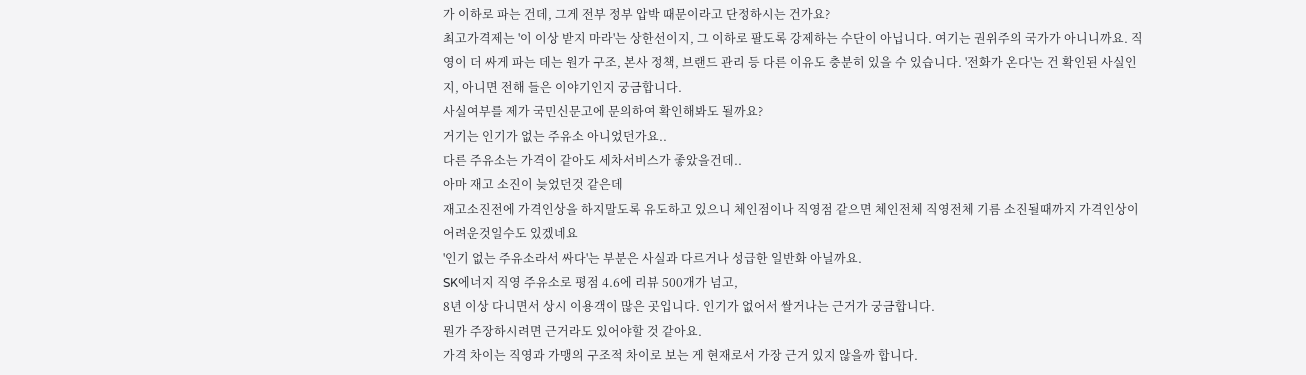가 이하로 파는 건데, 그게 전부 정부 압박 때문이라고 단정하시는 건가요?
최고가격제는 '이 이상 받지 마라'는 상한선이지, 그 이하로 팔도록 강제하는 수단이 아닙니다. 여기는 권위주의 국가가 아니니까요. 직영이 더 싸게 파는 데는 원가 구조, 본사 정책, 브랜드 관리 등 다른 이유도 충분히 있을 수 있습니다. '전화가 온다'는 건 확인된 사실인지, 아니면 전해 들은 이야기인지 궁금합니다.
사실여부를 제가 국민신문고에 문의하여 확인해봐도 될까요?
거기는 인기가 없는 주유소 아니었던가요..
다른 주유소는 가격이 같아도 세차서비스가 좋았을건데..
아마 재고 소진이 늦었던것 같은데
재고소진전에 가격인상을 하지말도록 유도하고 있으니 체인점이나 직영점 같으면 체인전체 직영전체 기름 소진될때까지 가격인상이 어려운것일수도 있겠네요
'인기 없는 주유소라서 싸다'는 부분은 사실과 다르거나 성급한 일반화 아닐까요.
SK에너지 직영 주유소로 평점 4.6에 리뷰 500개가 넘고,
8년 이상 다니면서 상시 이용객이 많은 곳입니다. 인기가 없어서 쌀거나는 근거가 궁금합니다.
뭔가 주장하시려면 근거라도 있어야할 것 같아요.
가격 차이는 직영과 가맹의 구조적 차이로 보는 게 현재로서 가장 근거 있지 않을까 합니다.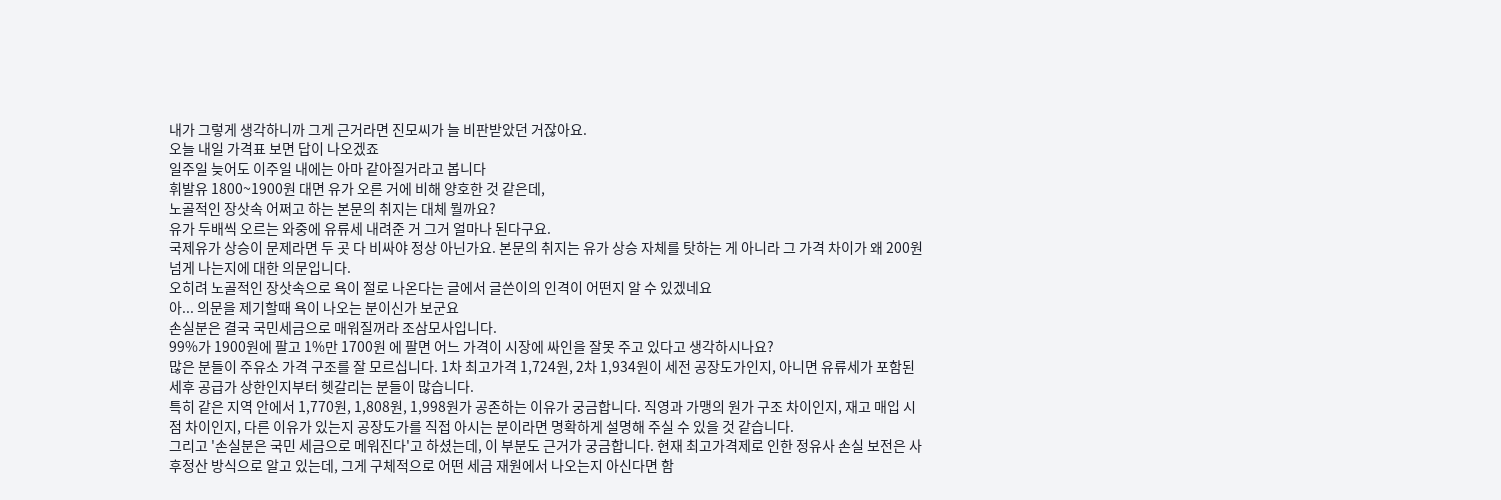내가 그렇게 생각하니까 그게 근거라면 진모씨가 늘 비판받았던 거잖아요.
오늘 내일 가격표 보면 답이 나오겠죠
일주일 늦어도 이주일 내에는 아마 같아질거라고 봅니다
휘발유 1800~1900원 대면 유가 오른 거에 비해 양호한 것 같은데,
노골적인 장삿속 어쩌고 하는 본문의 취지는 대체 뭘까요?
유가 두배씩 오르는 와중에 유류세 내려준 거 그거 얼마나 된다구요.
국제유가 상승이 문제라면 두 곳 다 비싸야 정상 아닌가요. 본문의 취지는 유가 상승 자체를 탓하는 게 아니라 그 가격 차이가 왜 200원 넘게 나는지에 대한 의문입니다.
오히려 노골적인 장삿속으로 욕이 절로 나온다는 글에서 글쓴이의 인격이 어떤지 알 수 있겠네요
아... 의문을 제기할때 욕이 나오는 분이신가 보군요
손실분은 결국 국민세금으로 매워질꺼라 조삼모사입니다.
99%가 1900원에 팔고 1%만 1700원 에 팔면 어느 가격이 시장에 싸인을 잘못 주고 있다고 생각하시나요?
많은 분들이 주유소 가격 구조를 잘 모르십니다. 1차 최고가격 1,724원, 2차 1,934원이 세전 공장도가인지, 아니면 유류세가 포함된 세후 공급가 상한인지부터 헷갈리는 분들이 많습니다.
특히 같은 지역 안에서 1,770원, 1,808원, 1,998원가 공존하는 이유가 궁금합니다. 직영과 가맹의 원가 구조 차이인지, 재고 매입 시점 차이인지, 다른 이유가 있는지 공장도가를 직접 아시는 분이라면 명확하게 설명해 주실 수 있을 것 같습니다.
그리고 '손실분은 국민 세금으로 메워진다'고 하셨는데, 이 부분도 근거가 궁금합니다. 현재 최고가격제로 인한 정유사 손실 보전은 사후정산 방식으로 알고 있는데, 그게 구체적으로 어떤 세금 재원에서 나오는지 아신다면 함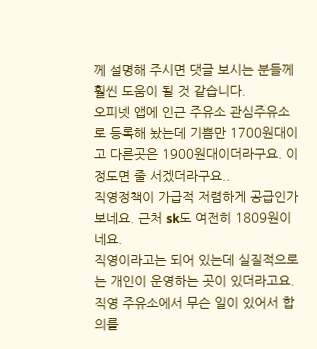께 설명해 주시면 댓글 보시는 분들께 훨씬 도움이 될 것 같습니다.
오피넷 앱에 인근 주유소 관심주유소로 등록해 놨는데 기쁨만 1700원대이고 다른곳은 1900원대이더라구요. 이 정도면 줄 서겠더라구요..
직영정책이 가급적 저렴하게 공급인가보네요. 근처 sk도 여전히 1809원이네요.
직영이라고는 되어 있는데 실질적으로는 개인이 운영하는 곳이 있더라고요.
직영 주유소에서 무슨 일이 있어서 합의를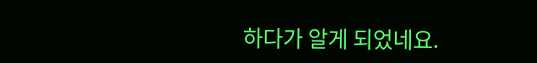하다가 알게 되었네요.